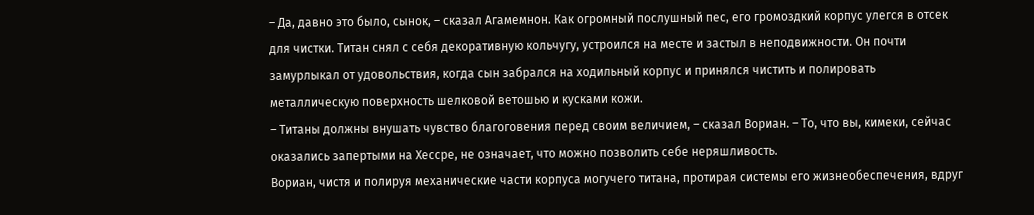– Да, давно это было, сынок, – сказал Агамемнон. Как огромный послушный пес, его громоздкий корпус улегся в отсек для чистки. Титан снял с себя декоративную кольчугу, устроился на месте и застыл в неподвижности. Он почти замурлыкал от удовольствия, когда сын забрался на ходильный корпус и принялся чистить и полировать металлическую поверхность шелковой ветошью и кусками кожи.
– Титаны должны внушать чувство благоговения перед своим величием, – сказал Вориан. – То, что вы, кимеки, сейчас оказались запертыми на Хессре, не означает, что можно позволить себе неряшливость.
Вориан, чистя и полируя механические части корпуса могучего титана, протирая системы его жизнеобеспечения, вдруг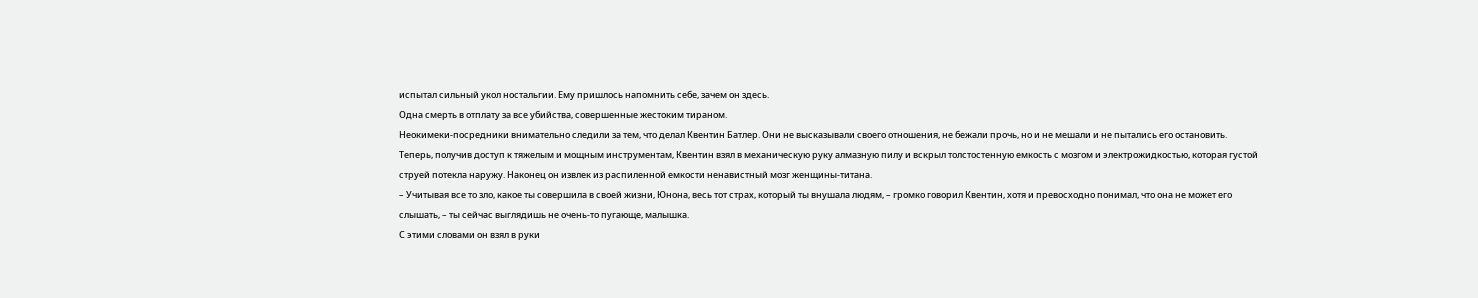испытал сильный укол ностальгии. Ему пришлось напомнить себе, зачем он здесь.
Одна смерть в отплату за все убийства, совершенные жестоким тираном.
Неокимеки-посредники внимательно следили за тем, что делал Квентин Батлер. Они не высказывали своего отношения, не бежали прочь, но и не мешали и не пытались его остановить.
Теперь, получив доступ к тяжелым и мощным инструментам, Квентин взял в механическую руку алмазную пилу и вскрыл толстостенную емкость с мозгом и электрожидкостью, которая густой струей потекла наружу. Наконец он извлек из распиленной емкости ненавистный мозг женщины-титана.
– Учитывая все то зло, какое ты совершила в своей жизни, Юнона, весь тот страх, который ты внушала людям, – громко говорил Квентин, хотя и превосходно понимал, что она не может его слышать, – ты сейчас выглядишь не очень-то пугающе, малышка.
С этими словами он взял в руки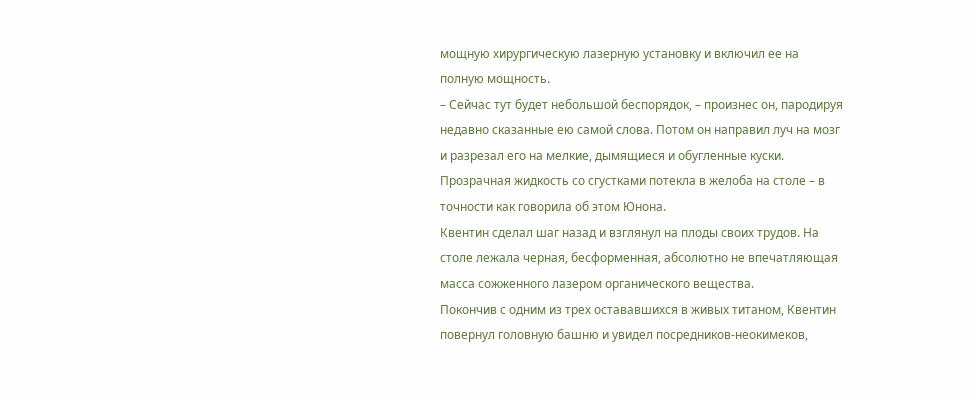мощную хирургическую лазерную установку и включил ее на полную мощность.
– Сейчас тут будет небольшой беспорядок, – произнес он, пародируя недавно сказанные ею самой слова. Потом он направил луч на мозг и разрезал его на мелкие, дымящиеся и обугленные куски. Прозрачная жидкость со сгустками потекла в желоба на столе – в точности как говорила об этом Юнона.
Квентин сделал шаг назад и взглянул на плоды своих трудов. На столе лежала черная, бесформенная, абсолютно не впечатляющая масса сожженного лазером органического вещества.
Покончив с одним из трех остававшихся в живых титаном, Квентин повернул головную башню и увидел посредников-неокимеков,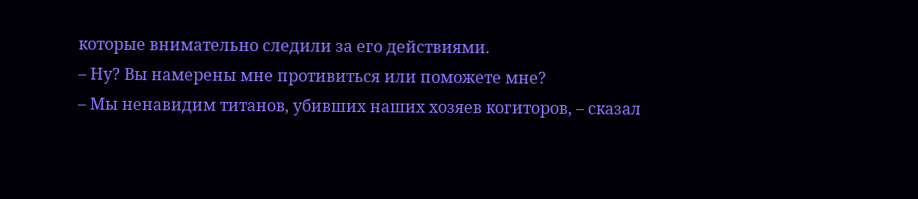которые внимательно следили за его действиями.
– Ну? Вы намерены мне противиться или поможете мне?
– Мы ненавидим титанов, убивших наших хозяев когиторов, – сказал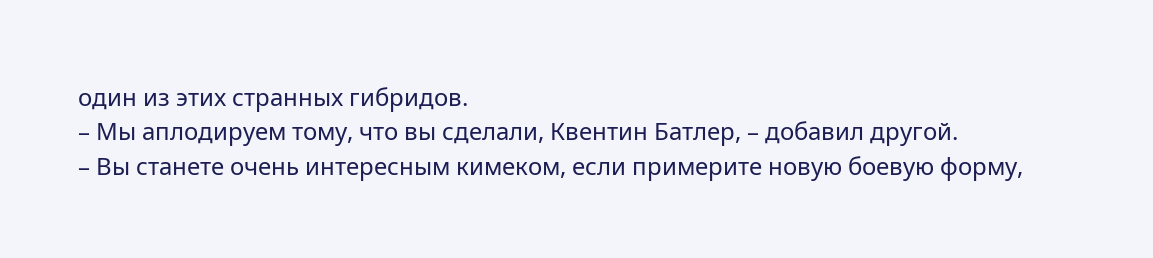один из этих странных гибридов.
– Мы аплодируем тому, что вы сделали, Квентин Батлер, – добавил другой.
– Вы станете очень интересным кимеком, если примерите новую боевую форму,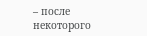– после некоторого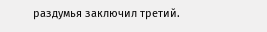раздумья заключил третий.